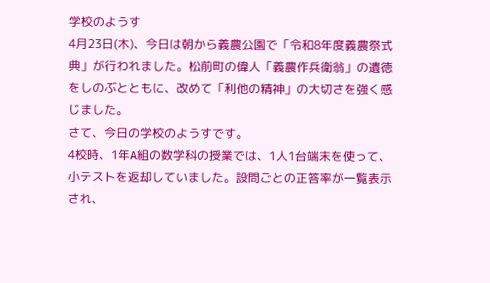学校のようす
4月23日(木)、今日は朝から義農公園で「令和8年度義農祭式典」が行われました。松前町の偉人「義農作兵衛翁」の遺徳をしのぶとともに、改めて「利他の精神」の大切さを強く感じました。
さて、今日の学校のようすです。
4校時、1年A組の数学科の授業では、1人1台端末を使って、小テストを返却していました。設問ごとの正答率が一覧表示され、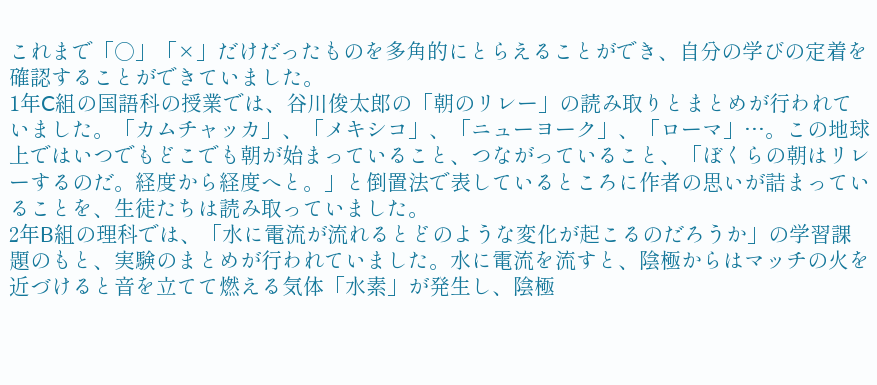これまで「○」「×」だけだったものを多角的にとらえることができ、自分の学びの定着を確認することができていました。
1年C組の国語科の授業では、谷川俊太郎の「朝のリレー」の読み取りとまとめが行われていました。「カムチャッカ」、「メキシコ」、「ニューヨーク」、「ローマ」…。この地球上ではいつでもどこでも朝が始まっていること、つながっていること、「ぼくらの朝はリレーするのだ。経度から経度へと。」と倒置法で表しているところに作者の思いが詰まっていることを、生徒たちは読み取っていました。
2年B組の理科では、「水に電流が流れるとどのような変化が起こるのだろうか」の学習課題のもと、実験のまとめが行われていました。水に電流を流すと、陰極からはマッチの火を近づけると音を立てて燃える気体「水素」が発生し、陰極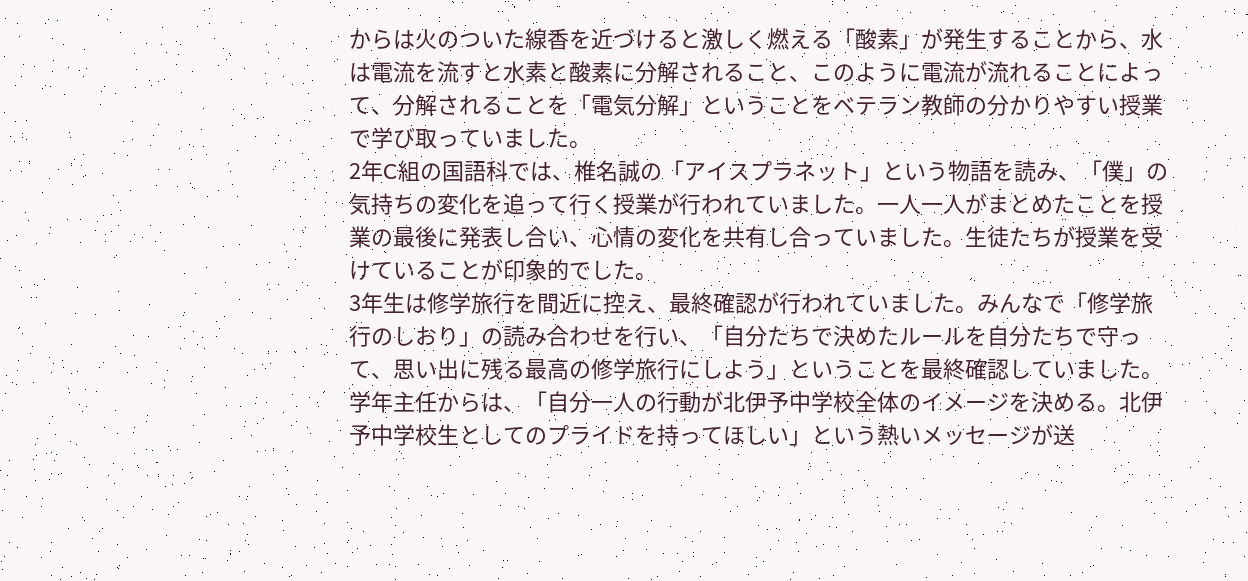からは火のついた線香を近づけると激しく燃える「酸素」が発生することから、水は電流を流すと水素と酸素に分解されること、このように電流が流れることによって、分解されることを「電気分解」ということをベテラン教師の分かりやすい授業で学び取っていました。
2年C組の国語科では、椎名誠の「アイスプラネット」という物語を読み、「僕」の気持ちの変化を追って行く授業が行われていました。一人一人がまとめたことを授業の最後に発表し合い、心情の変化を共有し合っていました。生徒たちが授業を受けていることが印象的でした。
3年生は修学旅行を間近に控え、最終確認が行われていました。みんなで「修学旅行のしおり」の読み合わせを行い、「自分たちで決めたルールを自分たちで守って、思い出に残る最高の修学旅行にしよう」ということを最終確認していました。学年主任からは、「自分一人の行動が北伊予中学校全体のイメージを決める。北伊予中学校生としてのプライドを持ってほしい」という熱いメッセージが送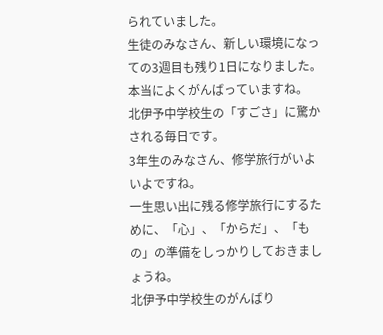られていました。
生徒のみなさん、新しい環境になっての3週目も残り1日になりました。
本当によくがんばっていますね。
北伊予中学校生の「すごさ」に驚かされる毎日です。
3年生のみなさん、修学旅行がいよいよですね。
一生思い出に残る修学旅行にするために、「心」、「からだ」、「もの」の準備をしっかりしておきましょうね。
北伊予中学校生のがんばり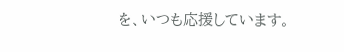を、いつも応援しています。